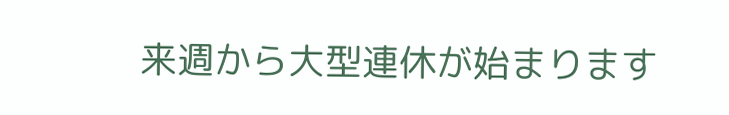来週から大型連休が始まります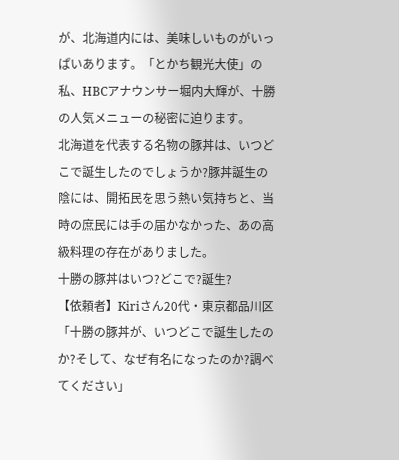が、北海道内には、美味しいものがいっぱいあります。「とかち観光大使」の私、HBCアナウンサー堀内大輝が、十勝の人気メニューの秘密に迫ります。
北海道を代表する名物の豚丼は、いつどこで誕生したのでしょうか?豚丼誕生の陰には、開拓民を思う熱い気持ちと、当時の庶民には手の届かなかった、あの高級料理の存在がありました。
十勝の豚丼はいつ?どこで?誕生?
【依頼者】Kiriさん20代・東京都品川区
「十勝の豚丼が、いつどこで誕生したのか?そして、なぜ有名になったのか?調べてください」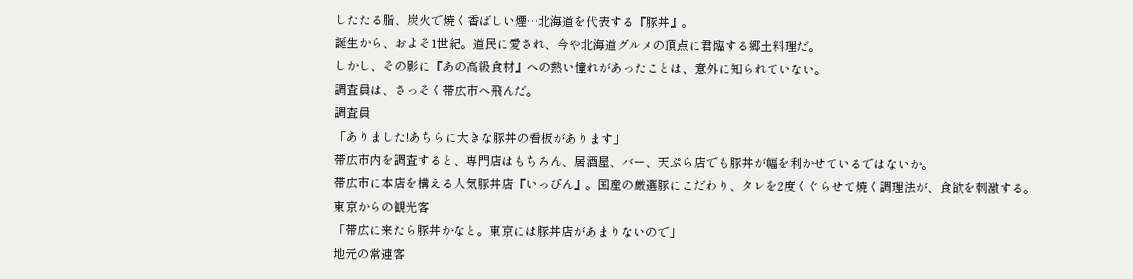したたる脂、炭火で焼く香ばしい煙…北海道を代表する『豚丼』。
誕生から、およそ1世紀。道民に愛され、今や北海道グルメの頂点に君臨する郷土料理だ。
しかし、その影に『あの高級食材』への熱い憧れがあったことは、意外に知られていない。
調査員は、さっそく帯広市へ飛んだ。
調査員
「ありました!あちらに大きな豚丼の看板があります」
帯広市内を調査すると、専門店はもちろん、居酒屋、バー、天ぷら店でも豚丼が幅を利かせているではないか。
帯広市に本店を構える人気豚丼店『いっぴん』。国産の厳選豚にこだわり、タレを2度くぐらせて焼く調理法が、食欲を刺激する。
東京からの観光客
「帯広に来たら豚丼かなと。東京には豚丼店があまりないので」
地元の常連客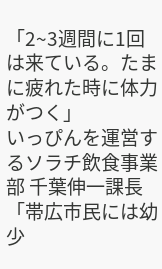「2~3週間に1回は来ている。たまに疲れた時に体力がつく」
いっぴんを運営するソラチ飲食事業部 千葉伸一課長
「帯広市民には幼少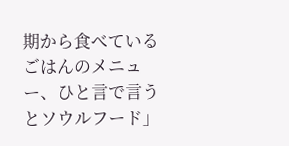期から食べているごはんのメニュー、ひと言で言うとソウルフード」